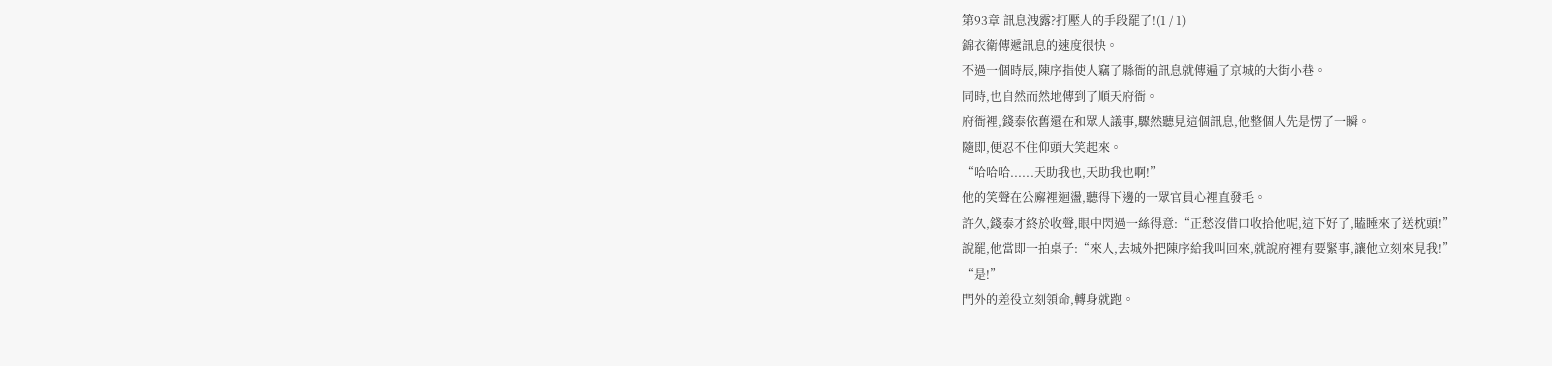第93章 訊息洩露?打壓人的手段罷了!(1 / 1)
錦衣衛傳遞訊息的速度很快。
不過一個時辰,陳序指使人竊了縣衙的訊息就傳遍了京城的大街小巷。
同時,也自然而然地傳到了順天府衙。
府衙裡,錢泰依舊還在和眾人議事,驟然聽見這個訊息,他整個人先是愣了一瞬。
隨即,便忍不住仰頭大笑起來。
“哈哈哈......天助我也,天助我也啊!”
他的笑聲在公廨裡迴盪,聽得下邊的一眾官員心裡直發毛。
許久,錢泰才終於收聲,眼中閃過一絲得意:“正愁沒借口收拾他呢,這下好了,瞌睡來了送枕頭!”
說罷,他當即一拍桌子:“來人,去城外把陳序給我叫回來,就說府裡有要緊事,讓他立刻來見我!”
“是!”
門外的差役立刻領命,轉身就跑。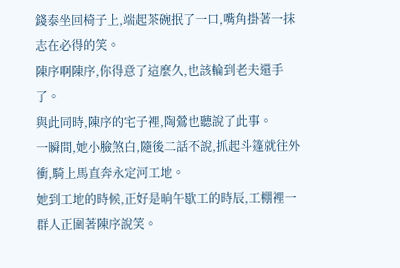錢泰坐回椅子上,端起茶碗抿了一口,嘴角掛著一抹志在必得的笑。
陳序啊陳序,你得意了這麼久,也該輪到老夫還手了。
與此同時,陳序的宅子裡,陶鶯也聽說了此事。
一瞬間,她小臉煞白,隨後二話不說,抓起斗篷就往外衝,騎上馬直奔永定河工地。
她到工地的時候,正好是晌午歇工的時辰,工棚裡一群人正圍著陳序說笑。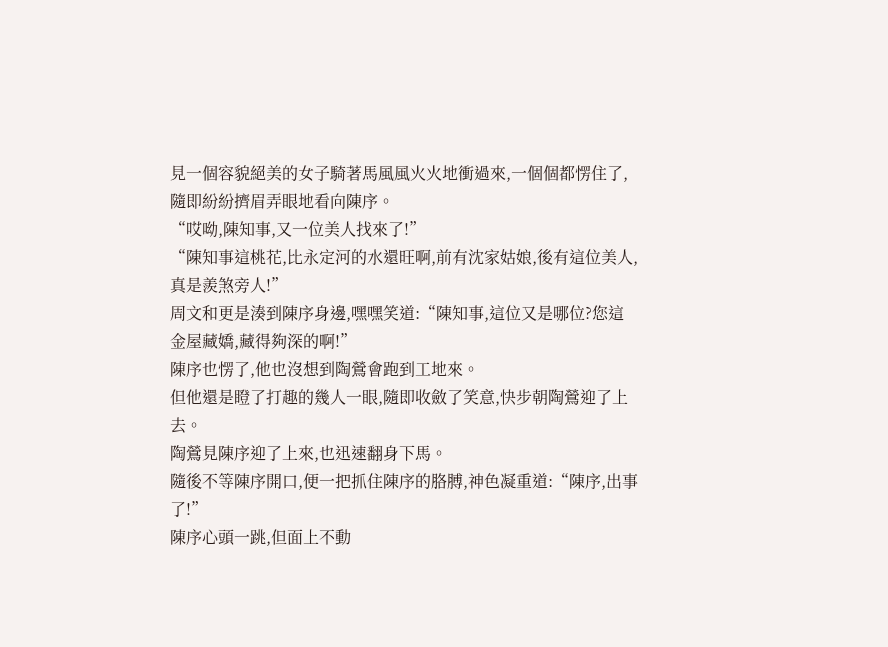見一個容貌絕美的女子騎著馬風風火火地衝過來,一個個都愣住了,隨即紛紛擠眉弄眼地看向陳序。
“哎呦,陳知事,又一位美人找來了!”
“陳知事這桃花,比永定河的水還旺啊,前有沈家姑娘,後有這位美人,真是羨煞旁人!”
周文和更是湊到陳序身邊,嘿嘿笑道:“陳知事,這位又是哪位?您這金屋藏嬌,藏得夠深的啊!”
陳序也愣了,他也沒想到陶鶯會跑到工地來。
但他還是瞪了打趣的幾人一眼,隨即收斂了笑意,快步朝陶鶯迎了上去。
陶鶯見陳序迎了上來,也迅速翻身下馬。
隨後不等陳序開口,便一把抓住陳序的胳膊,神色凝重道:“陳序,出事了!”
陳序心頭一跳,但面上不動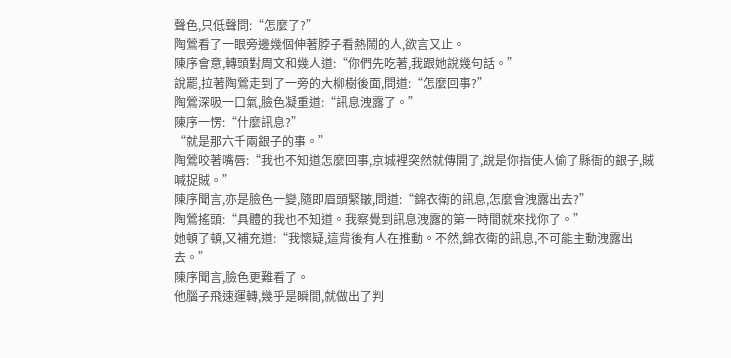聲色,只低聲問:“怎麼了?”
陶鶯看了一眼旁邊幾個伸著脖子看熱鬧的人,欲言又止。
陳序會意,轉頭對周文和幾人道:“你們先吃著,我跟她說幾句話。”
說罷,拉著陶鶯走到了一旁的大柳樹後面,問道:“怎麼回事?”
陶鶯深吸一口氣,臉色凝重道:“訊息洩露了。”
陳序一愣:“什麼訊息?”
“就是那六千兩銀子的事。”
陶鶯咬著嘴唇:“我也不知道怎麼回事,京城裡突然就傳開了,說是你指使人偷了縣衙的銀子,賊喊捉賊。”
陳序聞言,亦是臉色一變,隨即眉頭緊皺,問道:“錦衣衛的訊息,怎麼會洩露出去?”
陶鶯搖頭:“具體的我也不知道。我察覺到訊息洩露的第一時間就來找你了。”
她頓了頓,又補充道:“我懷疑,這背後有人在推動。不然,錦衣衛的訊息,不可能主動洩露出去。”
陳序聞言,臉色更難看了。
他腦子飛速運轉,幾乎是瞬間,就做出了判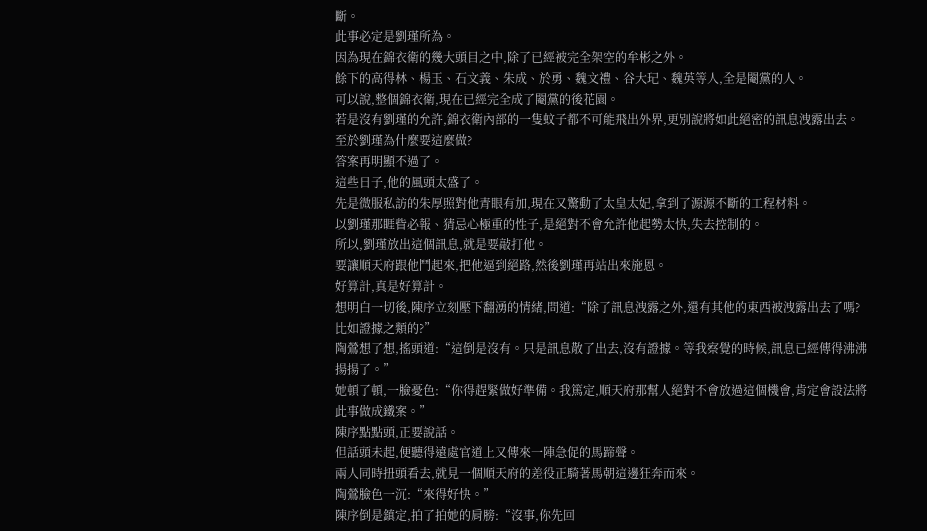斷。
此事必定是劉瑾所為。
因為現在錦衣衛的幾大頭目之中,除了已經被完全架空的牟彬之外。
餘下的高得林、楊玉、石文義、朱成、於勇、魏文禮、谷大玘、魏英等人,全是閹黨的人。
可以說,整個錦衣衛,現在已經完全成了閹黨的後花園。
若是沒有劉瑾的允許,錦衣衛內部的一隻蚊子都不可能飛出外界,更別說將如此絕密的訊息洩露出去。
至於劉瑾為什麼要這麼做?
答案再明顯不過了。
這些日子,他的風頭太盛了。
先是微服私訪的朱厚照對他青眼有加,現在又驚動了太皇太妃,拿到了源源不斷的工程材料。
以劉瑾那睚眥必報、猜忌心極重的性子,是絕對不會允許他起勢太快,失去控制的。
所以,劉瑾放出這個訊息,就是要敲打他。
要讓順天府跟他鬥起來,把他逼到絕路,然後劉瑾再站出來施恩。
好算計,真是好算計。
想明白一切後,陳序立刻壓下翻湧的情緒,問道:“除了訊息洩露之外,還有其他的東西被洩露出去了嗎?比如證據之類的?”
陶鶯想了想,搖頭道:“這倒是沒有。只是訊息散了出去,沒有證據。等我察覺的時候,訊息已經傳得沸沸揚揚了。”
她頓了頓,一臉憂色:“你得趕緊做好準備。我篤定,順天府那幫人絕對不會放過這個機會,肯定會設法將此事做成鐵案。”
陳序點點頭,正要說話。
但話頭未起,便聽得遠處官道上又傳來一陣急促的馬蹄聲。
兩人同時扭頭看去,就見一個順天府的差役正騎著馬朝這邊狂奔而來。
陶鶯臉色一沉:“來得好快。”
陳序倒是鎮定,拍了拍她的肩膀:“沒事,你先回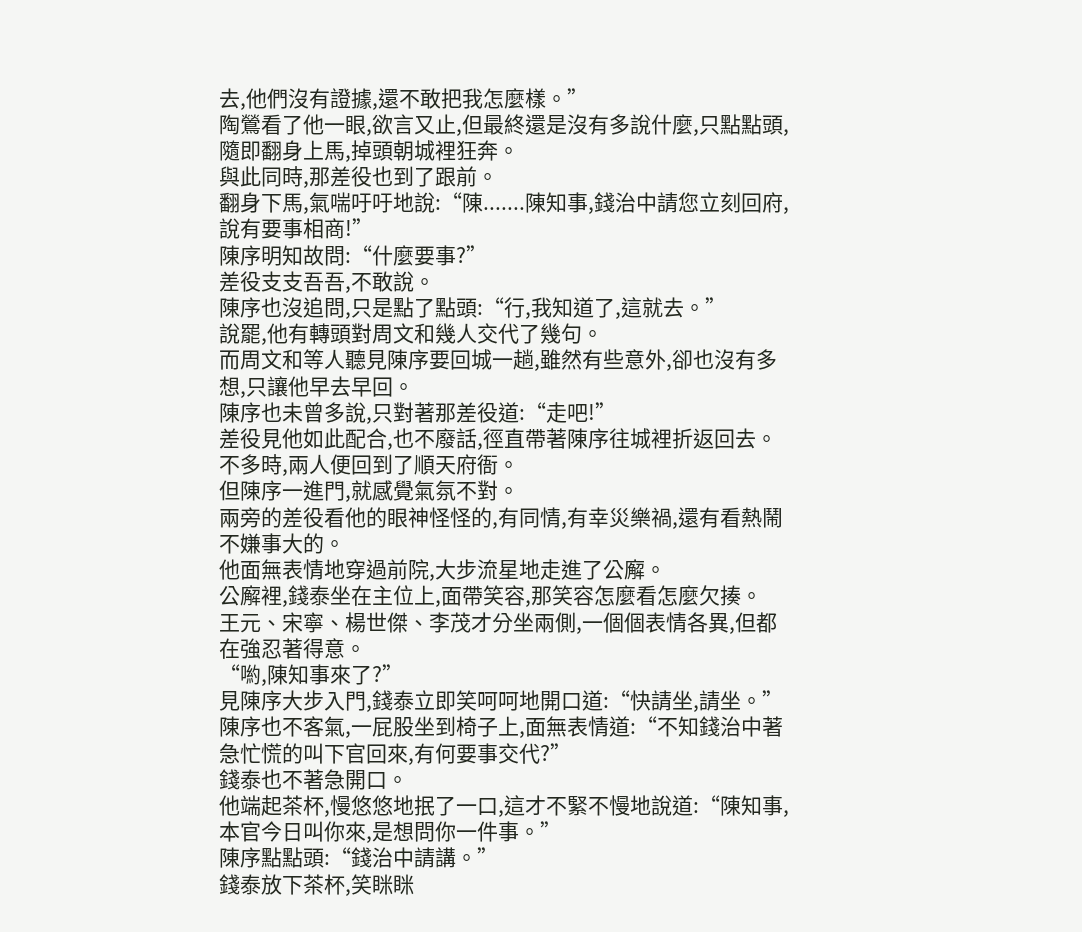去,他們沒有證據,還不敢把我怎麼樣。”
陶鶯看了他一眼,欲言又止,但最終還是沒有多說什麼,只點點頭,隨即翻身上馬,掉頭朝城裡狂奔。
與此同時,那差役也到了跟前。
翻身下馬,氣喘吁吁地說:“陳.......陳知事,錢治中請您立刻回府,說有要事相商!”
陳序明知故問:“什麼要事?”
差役支支吾吾,不敢說。
陳序也沒追問,只是點了點頭:“行,我知道了,這就去。”
說罷,他有轉頭對周文和幾人交代了幾句。
而周文和等人聽見陳序要回城一趟,雖然有些意外,卻也沒有多想,只讓他早去早回。
陳序也未曾多說,只對著那差役道:“走吧!”
差役見他如此配合,也不廢話,徑直帶著陳序往城裡折返回去。
不多時,兩人便回到了順天府衙。
但陳序一進門,就感覺氣氛不對。
兩旁的差役看他的眼神怪怪的,有同情,有幸災樂禍,還有看熱鬧不嫌事大的。
他面無表情地穿過前院,大步流星地走進了公廨。
公廨裡,錢泰坐在主位上,面帶笑容,那笑容怎麼看怎麼欠揍。
王元、宋寧、楊世傑、李茂才分坐兩側,一個個表情各異,但都在強忍著得意。
“喲,陳知事來了?”
見陳序大步入門,錢泰立即笑呵呵地開口道:“快請坐,請坐。”
陳序也不客氣,一屁股坐到椅子上,面無表情道:“不知錢治中著急忙慌的叫下官回來,有何要事交代?”
錢泰也不著急開口。
他端起茶杯,慢悠悠地抿了一口,這才不緊不慢地說道:“陳知事,本官今日叫你來,是想問你一件事。”
陳序點點頭:“錢治中請講。”
錢泰放下茶杯,笑眯眯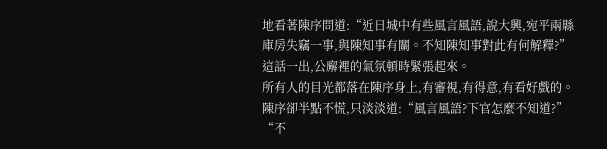地看著陳序問道:“近日城中有些風言風語,說大興,宛平兩縣庫房失竊一事,與陳知事有關。不知陳知事對此有何解釋?”
這話一出,公廨裡的氣氛頓時緊張起來。
所有人的目光都落在陳序身上,有審視,有得意,有看好戲的。
陳序卻半點不慌,只淡淡道:“風言風語?下官怎麼不知道?”
“不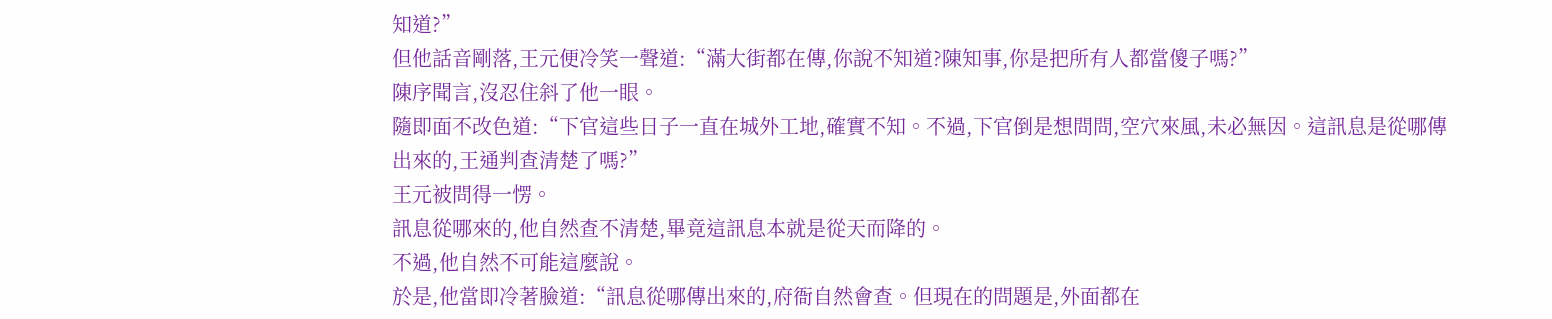知道?”
但他話音剛落,王元便冷笑一聲道:“滿大街都在傳,你說不知道?陳知事,你是把所有人都當傻子嗎?”
陳序聞言,沒忍住斜了他一眼。
隨即面不改色道:“下官這些日子一直在城外工地,確實不知。不過,下官倒是想問問,空穴來風,未必無因。這訊息是從哪傳出來的,王通判查清楚了嗎?”
王元被問得一愣。
訊息從哪來的,他自然查不清楚,畢竟這訊息本就是從天而降的。
不過,他自然不可能這麼說。
於是,他當即冷著臉道:“訊息從哪傳出來的,府衙自然會查。但現在的問題是,外面都在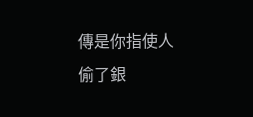傳是你指使人偷了銀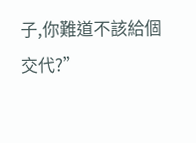子,你難道不該給個交代?”